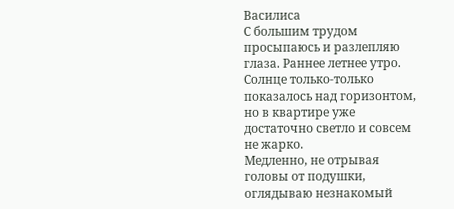Василиса
С большим трудом просыпаюсь и разлепляю глаза. Раннее летнее утро. Солнце только-только показалось над горизонтом, но в квартире уже достаточно светло и совсем не жарко.
Медленно, не отрывая головы от подушки, оглядываю незнакомый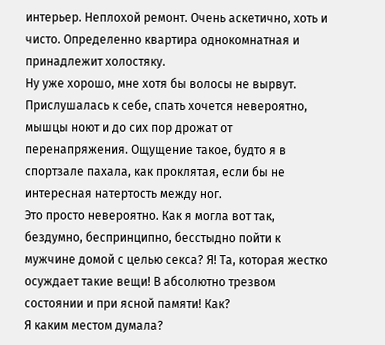интерьер. Неплохой ремонт. Очень аскетично, хоть и чисто. Определенно квартира однокомнатная и принадлежит холостяку.
Ну уже хорошо, мне хотя бы волосы не вырвут.
Прислушалась к себе, спать хочется невероятно, мышцы ноют и до сих пор дрожат от перенапряжения. Ощущение такое, будто я в спортзале пахала, как проклятая, если бы не интересная натертость между ног.
Это просто невероятно. Как я могла вот так, бездумно, беспринципно, бесстыдно пойти к мужчине домой с целью секса? Я! Та, которая жестко осуждает такие вещи! В абсолютно трезвом состоянии и при ясной памяти! Как?
Я каким местом думала?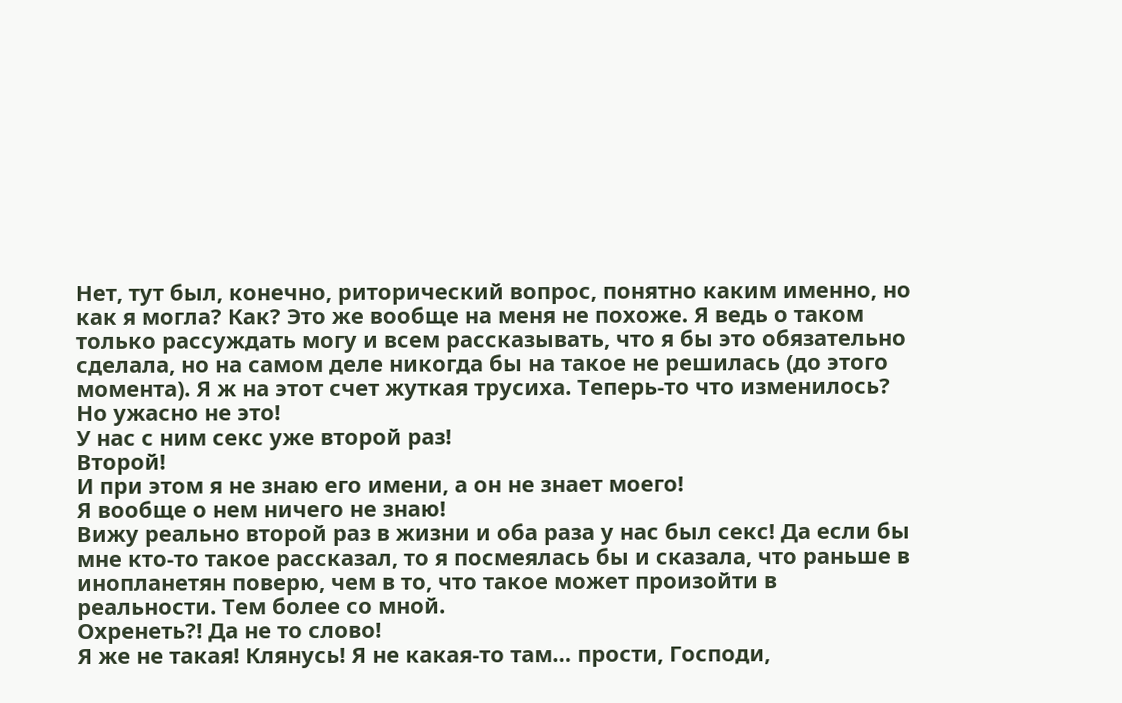Нет, тут был, конечно, риторический вопрос, понятно каким именно, но как я могла? Как? Это же вообще на меня не похоже. Я ведь о таком только рассуждать могу и всем рассказывать, что я бы это обязательно сделала, но на самом деле никогда бы на такое не решилась (до этого момента). Я ж на этот счет жуткая трусиха. Теперь-то что изменилось?
Но ужасно не это!
У нас с ним секс уже второй раз!
Второй!
И при этом я не знаю его имени, а он не знает моего!
Я вообще о нем ничего не знаю!
Вижу реально второй раз в жизни и оба раза у нас был секс! Да если бы мне кто-то такое рассказал, то я посмеялась бы и сказала, что раньше в инопланетян поверю, чем в то, что такое может произойти в реальности. Тем более со мной.
Охренеть?! Да не то слово!
Я же не такая! Клянусь! Я не какая-то там… прости, Господи,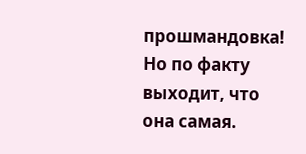прошмандовка! Но по факту выходит, что она самая.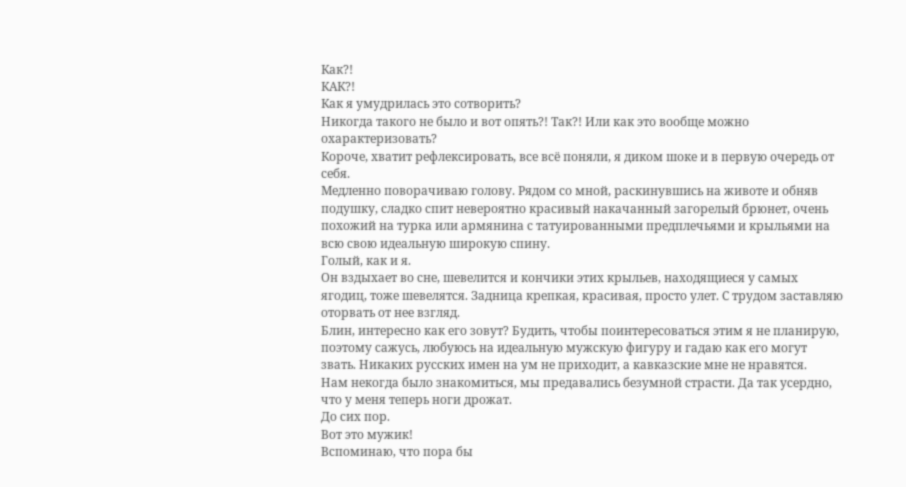Как?!
КАК?!
Как я умудрилась это сотворить?
Никогда такого не было и вот опять?! Так?! Или как это вообще можно охарактеризовать?
Короче, хватит рефлексировать, все всё поняли, я диком шоке и в первую очередь от себя.
Медленно поворачиваю голову. Рядом со мной, раскинувшись на животе и обняв подушку, сладко спит невероятно красивый накачанный загорелый брюнет, очень похожий на турка или армянина с татуированными предплечьями и крыльями на всю свою идеальную широкую спину.
Голый, как и я.
Он вздыхает во сне, шевелится и кончики этих крыльев, находящиеся у самых ягодиц, тоже шевелятся. Задница крепкая, красивая, просто улет. С трудом заставляю оторвать от нее взгляд.
Блин, интересно как его зовут? Будить, чтобы поинтересоваться этим я не планирую, поэтому сажусь, любуюсь на идеальную мужскую фигуру и гадаю как его могут звать. Никаких русских имен на ум не приходит, а кавказские мне не нравятся.
Нам некогда было знакомиться, мы предавались безумной страсти. Да так усердно, что у меня теперь ноги дрожат.
До сих пор.
Вот это мужик!
Вспоминаю, что пора бы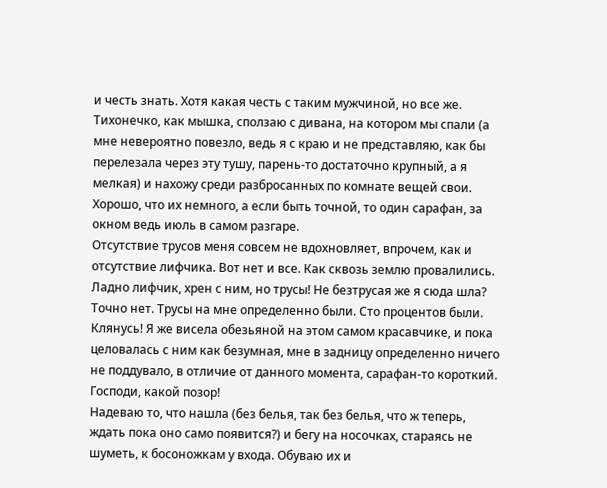и честь знать. Хотя какая честь с таким мужчиной, но все же.
Тихонечко, как мышка, сползаю с дивана, на котором мы спали (а мне невероятно повезло, ведь я с краю и не представляю, как бы перелезала через эту тушу, парень-то достаточно крупный, а я мелкая) и нахожу среди разбросанных по комнате вещей свои. Хорошо, что их немного, а если быть точной, то один сарафан, за окном ведь июль в самом разгаре.
Отсутствие трусов меня совсем не вдохновляет, впрочем, как и отсутствие лифчика. Вот нет и все. Как сквозь землю провалились.
Ладно лифчик, хрен с ним, но трусы! Не безтрусая же я сюда шла? Точно нет. Трусы на мне определенно были. Сто процентов были. Клянусь! Я же висела обезьяной на этом самом красавчике, и пока целовалась с ним как безумная, мне в задницу определенно ничего не поддувало, в отличие от данного момента, сарафан-то короткий.
Господи, какой позор!
Надеваю то, что нашла (без белья, так без белья, что ж теперь, ждать пока оно само появится?) и бегу на носочках, стараясь не шуметь, к босоножкам у входа. Обуваю их и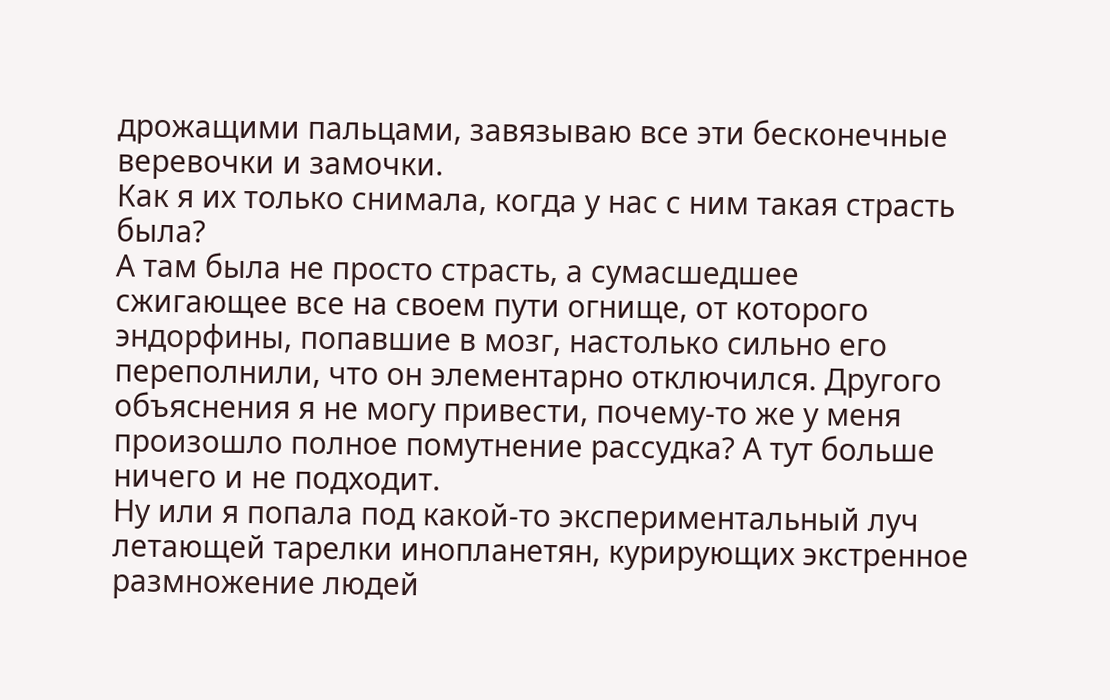дрожащими пальцами, завязываю все эти бесконечные веревочки и замочки.
Как я их только снимала, когда у нас с ним такая страсть была?
А там была не просто страсть, а сумасшедшее сжигающее все на своем пути огнище, от которого эндорфины, попавшие в мозг, настолько сильно его переполнили, что он элементарно отключился. Другого объяснения я не могу привести, почему-то же у меня произошло полное помутнение рассудка? А тут больше ничего и не подходит.
Ну или я попала под какой-то экспериментальный луч летающей тарелки инопланетян, курирующих экстренное размножение людей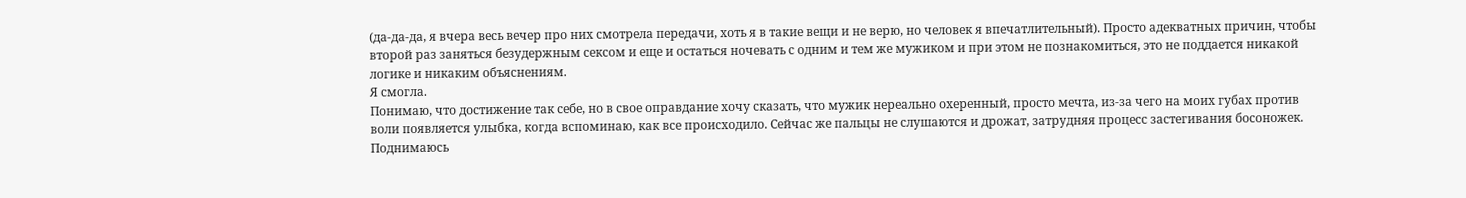(да-да-да, я вчера весь вечер про них смотрела передачи, хоть я в такие вещи и не верю, но человек я впечатлительный). Просто адекватных причин, чтобы второй раз заняться безудержным сексом и еще и остаться ночевать с одним и тем же мужиком и при этом не познакомиться, это не поддается никакой логике и никаким объяснениям.
Я смогла.
Понимаю, что достижение так себе, но в свое оправдание хочу сказать, что мужик нереально охеренный, просто мечта, из-за чего на моих губах против воли появляется улыбка, когда вспоминаю, как все происходило. Сейчас же пальцы не слушаются и дрожат, затрудняя процесс застегивания босоножек.
Поднимаюсь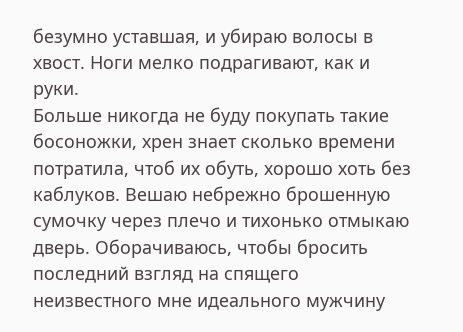безумно уставшая, и убираю волосы в хвост. Ноги мелко подрагивают, как и руки.
Больше никогда не буду покупать такие босоножки, хрен знает сколько времени потратила, чтоб их обуть, хорошо хоть без каблуков. Вешаю небрежно брошенную сумочку через плечо и тихонько отмыкаю дверь. Оборачиваюсь, чтобы бросить последний взгляд на спящего неизвестного мне идеального мужчину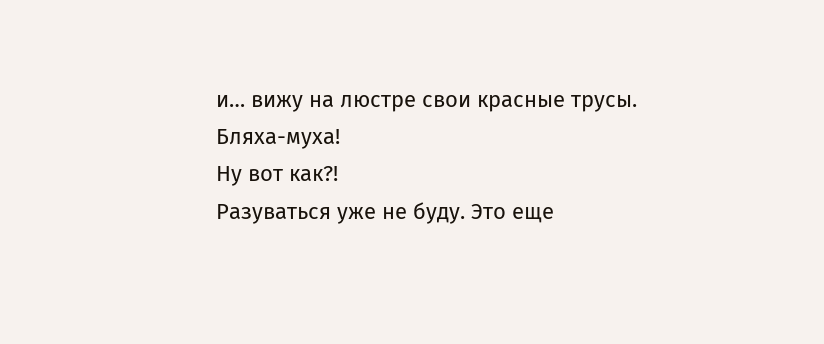и… вижу на люстре свои красные трусы.
Бляха-муха!
Ну вот как?!
Разуваться уже не буду. Это еще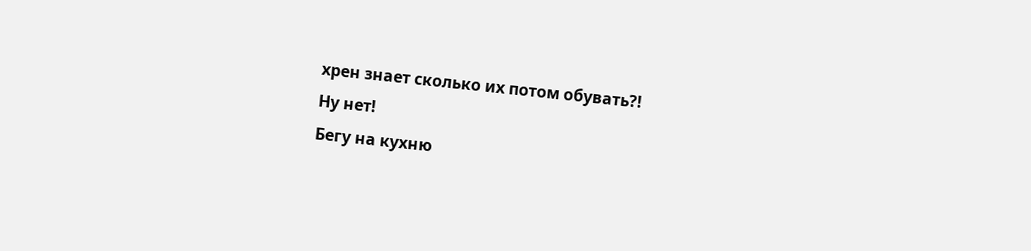хрен знает сколько их потом обувать?!
Ну нет!
Бегу на кухню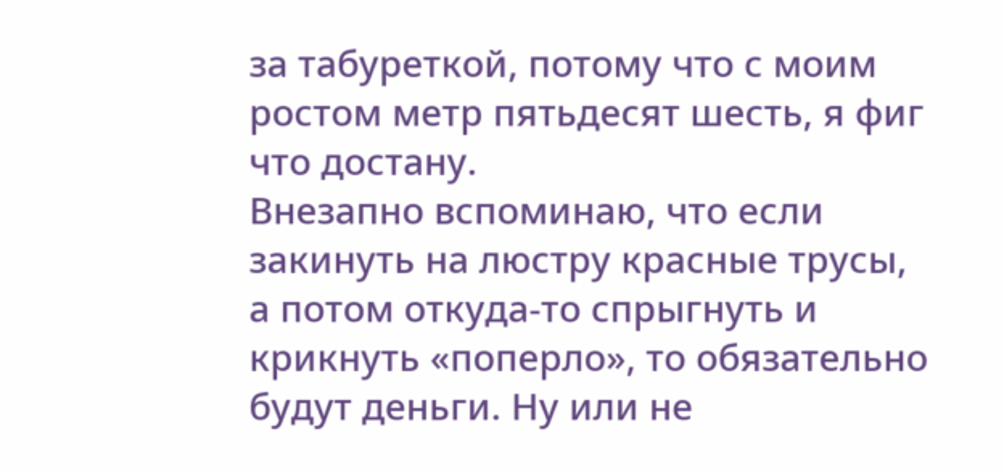за табуреткой, потому что с моим ростом метр пятьдесят шесть, я фиг что достану.
Внезапно вспоминаю, что если закинуть на люстру красные трусы, а потом откуда-то спрыгнуть и крикнуть «поперло», то обязательно будут деньги. Ну или не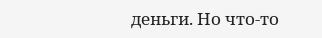деньги. Но что-то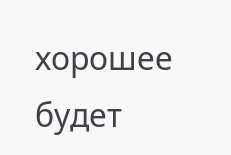хорошее будет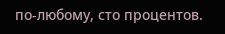по-любому, сто процентов.